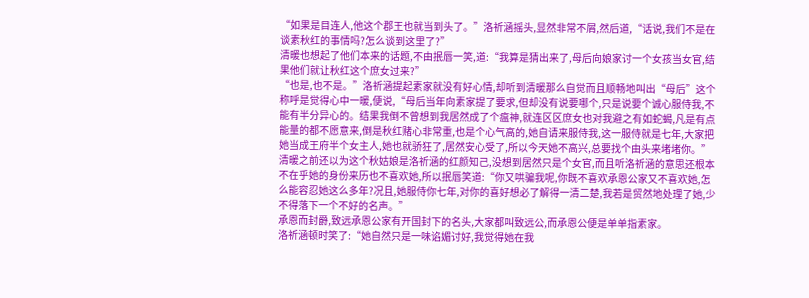“如果是目连人,他这个郡王也就当到头了。”洛祈涵摇头,显然非常不屑,然后道,“话说,我们不是在谈素秋红的事情吗?怎么谈到这里了?”
清暖也想起了他们本来的话题,不由抿唇一笑,道:“我算是猜出来了,母后向娘家讨一个女孩当女官,结果他们就让秋红这个庶女过来?”
“也是,也不是。”洛祈涵提起素家就没有好心情,却听到清暖那么自觉而且顺畅地叫出“母后”这个称呼是觉得心中一暖,便说,“母后当年向素家提了要求,但却没有说要哪个,只是说要个诚心服侍我,不能有半分异心的。结果我倒不曾想到我居然成了个瘟神,就连区区庶女也对我避之有如蛇蝎,凡是有点能量的都不愿意来,倒是秋红赌心非常重,也是个心气高的,她自请来服侍我,这一服侍就是七年,大家把她当成王府半个女主人,她也就骄狂了,居然安心受了,所以今天她不高兴,总要找个由头来堵堵你。”
清暖之前还以为这个秋姑娘是洛祈涵的红颜知己,没想到居然只是个女官,而且听洛祈涵的意思还根本不在乎她的身份来历也不喜欢她,所以抿唇笑道:“你又哄骗我呢,你既不喜欢承恩公家又不喜欢她,怎么能容忍她这么多年?况且,她服侍你七年,对你的喜好想必了解得一清二楚,我若是贸然地处理了她,少不得落下一个不好的名声。”
承恩而封爵,致远承恩公家有开国封下的名头,大家都叫致远公,而承恩公便是单单指素家。
洛祈涵顿时笑了:“她自然只是一味谄媚讨好,我觉得她在我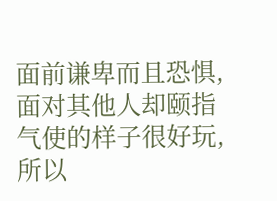面前谦卑而且恐惧,面对其他人却颐指气使的样子很好玩,所以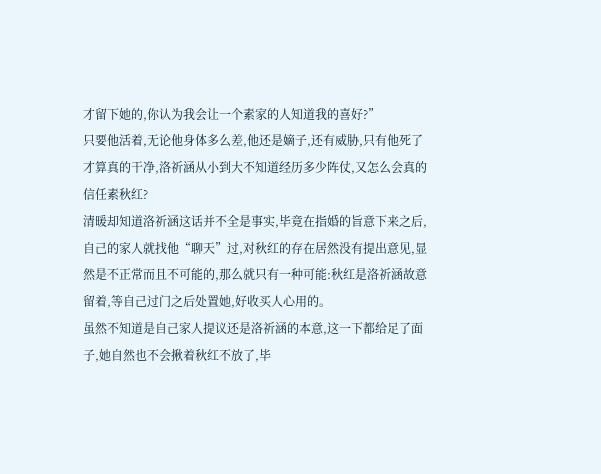才留下她的,你认为我会让一个素家的人知道我的喜好?”
只要他活着,无论他身体多么差,他还是嫡子,还有威胁,只有他死了才算真的干净,洛祈涵从小到大不知道经历多少阵仗,又怎么会真的信任素秋红?
清暖却知道洛祈涵这话并不全是事实,毕竟在指婚的旨意下来之后,自己的家人就找他“聊天”过,对秋红的存在居然没有提出意见,显然是不正常而且不可能的,那么就只有一种可能:秋红是洛祈涵故意留着,等自己过门之后处置她,好收买人心用的。
虽然不知道是自己家人提议还是洛祈涵的本意,这一下都给足了面子,她自然也不会揪着秋红不放了,毕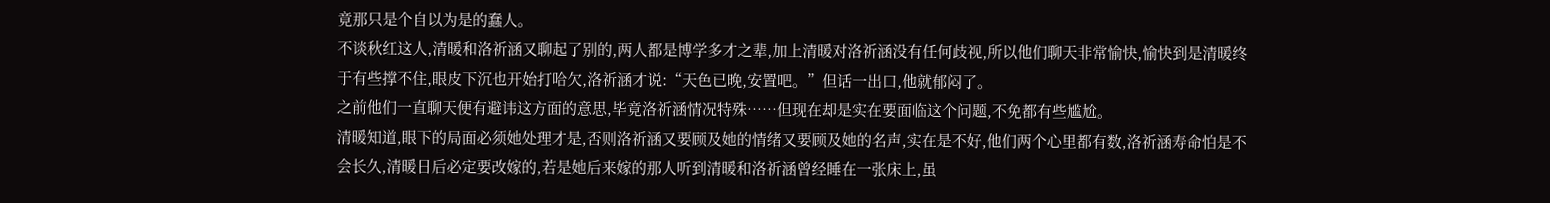竟那只是个自以为是的蠢人。
不谈秋红这人,清暖和洛祈涵又聊起了别的,两人都是博学多才之辈,加上清暖对洛祈涵没有任何歧视,所以他们聊天非常愉快,愉快到是清暖终于有些撑不住,眼皮下沉也开始打哈欠,洛祈涵才说:“天色已晚,安置吧。”但话一出口,他就郁闷了。
之前他们一直聊天便有避讳这方面的意思,毕竟洛祈涵情况特殊……但现在却是实在要面临这个问题,不免都有些尴尬。
清暖知道,眼下的局面必须她处理才是,否则洛祈涵又要顾及她的情绪又要顾及她的名声,实在是不好,他们两个心里都有数,洛祈涵寿命怕是不会长久,清暖日后必定要改嫁的,若是她后来嫁的那人听到清暖和洛祈涵曾经睡在一张床上,虽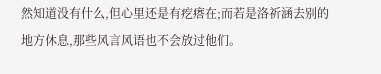然知道没有什么,但心里还是有疙瘩在;而若是洛祈涵去别的地方休息,那些风言风语也不会放过他们。